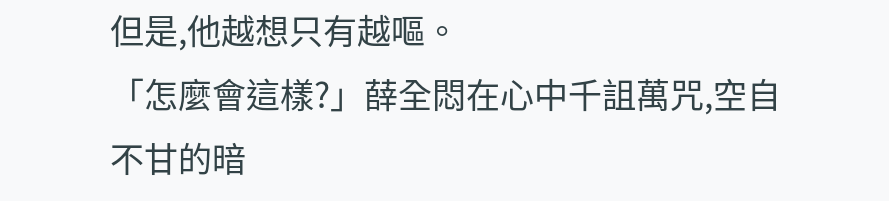但是,他越想只有越嘔。
「怎麼會這樣?」薛全悶在心中千詛萬咒,空自不甘的暗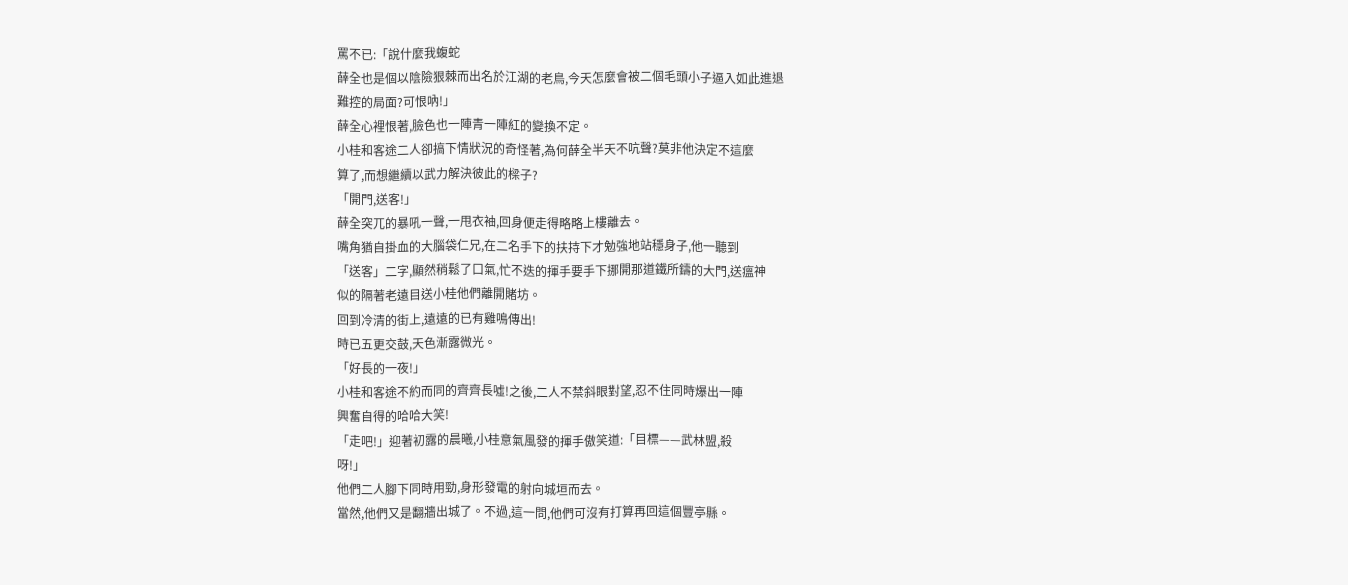罵不已:「說什麼我蝮蛇
薛全也是個以陰險狠棘而出名於江湖的老鳥,今天怎麼會被二個毛頭小子逼入如此進退
難控的局面?可恨吶!」
薛全心裡恨著,臉色也一陣青一陣紅的變換不定。
小桂和客途二人卻搞下情狀況的奇怪著,為何薛全半天不吭聲?莫非他決定不這麼
算了,而想繼續以武力解決彼此的樑子?
「開門,送客!」
薛全突兀的暴吼一聲,一甩衣袖,回身便走得略略上樓離去。
嘴角猶自掛血的大腦袋仁兄,在二名手下的扶持下才勉強地站穩身子,他一聽到
「送客」二字,顯然稍鬆了口氣,忙不迭的揮手要手下挪開那道鐵所鑄的大門,送瘟神
似的隔著老遠目送小桂他們離開賭坊。
回到冷清的街上,遠遠的已有雞鳴傳出!
時已五更交鼓,天色漸露微光。
「好長的一夜!」
小桂和客途不約而同的齊齊長噓!之後,二人不禁斜眼對望,忍不住同時爆出一陣
興奮自得的哈哈大笑!
「走吧!」迎著初露的晨曦,小桂意氣風發的揮手傲笑道:「目標——武林盟,殺
呀!」
他們二人腳下同時用勁,身形發電的射向城垣而去。
當然,他們又是翻牆出城了。不過,這一問,他們可沒有打算再回這個豐亭縣。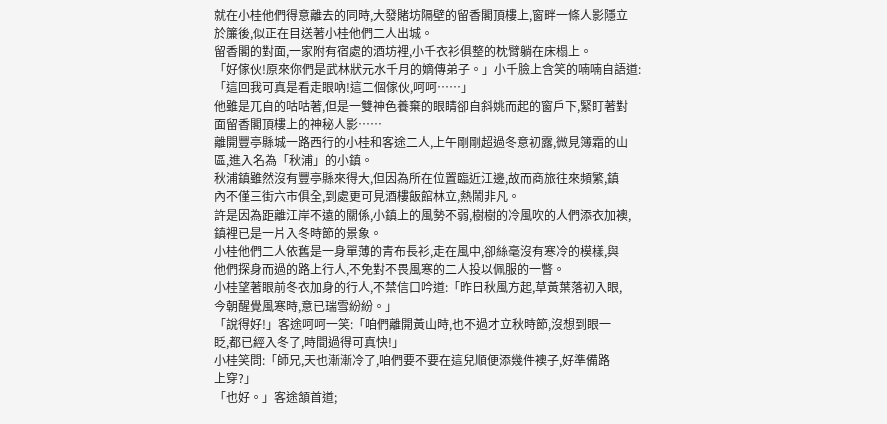就在小桂他們得意離去的同時,大發賭坊隔壁的留香閣頂樓上,窗畔一條人影隱立
於簾後,似正在目送著小桂他們二人出城。
留香閣的對面,一家附有宿處的酒坊裡,小千衣衫俱整的枕臂躺在床榻上。
「好傢伙!原來你們是武林狀元水千月的嫡傳弟子。」小千臉上含笑的喃喃自語道:
「這回我可真是看走眼吶!這二個傢伙,呵呵……」
他雖是兀自的咕咕著,但是一雙神色養棄的眼睛卻自斜姚而起的窗戶下,緊盯著對
面留香閣頂樓上的神秘人影……
離開豐亭縣城一路西行的小桂和客途二人,上午剛剛超過冬意初露,微見簿霜的山
區,進入名為「秋浦」的小鎮。
秋浦鎮雖然沒有豐亭縣來得大,但因為所在位置臨近江邊,故而商旅往來頻繁,鎮
內不僅三街六市俱全,到處更可見酒樓飯館林立,熱鬧非凡。
許是因為距離江岸不遠的關係,小鎮上的風勢不弱,樹樹的冷風吹的人們添衣加襖,
鎮裡已是一片入冬時節的景象。
小桂他們二人依舊是一身單薄的青布長衫,走在風中,卻絲毫沒有寒冷的模樣,與
他們探身而過的路上行人,不免對不畏風寒的二人投以佩服的一瞥。
小桂望著眼前冬衣加身的行人,不禁信口吟道:「昨日秋風方起,草黃葉落初入眼,
今朝醒覺風寒時,意已瑞雪紛紛。」
「說得好!」客途呵呵一笑:「咱們離開黃山時,也不過才立秋時節,沒想到眼一
眨,都已經入冬了,時間過得可真快!」
小桂笑問:「師兄,天也漸漸冷了,咱們要不要在這兒順便添幾件襖子,好準備路
上穿?」
「也好。」客途頷首道;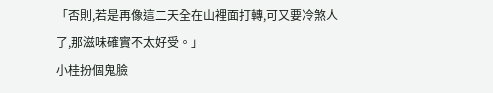「否則,若是再像這二天全在山裡面打轉,可又要冷煞人
了,那滋味確實不太好受。」
小桂扮個鬼臉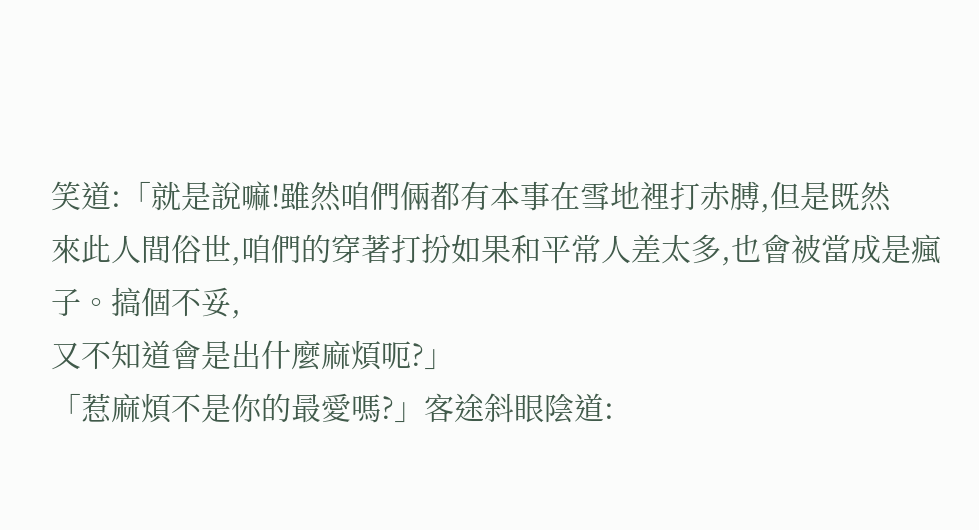笑道:「就是說嘛!雖然咱們倆都有本事在雪地裡打赤膊,但是既然
來此人間俗世,咱們的穿著打扮如果和平常人差太多,也會被當成是瘋子。搞個不妥,
又不知道會是出什麼麻煩呃?」
「惹麻煩不是你的最愛嗎?」客途斜眼陰道: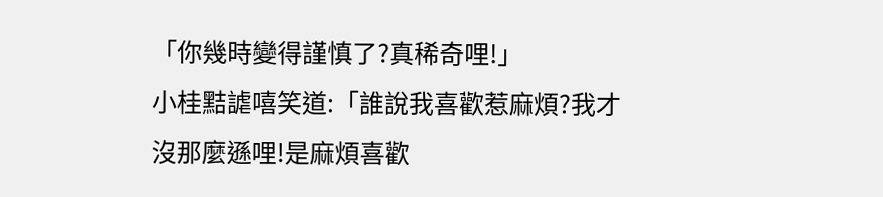「你幾時變得謹慎了?真稀奇哩!」
小桂黠謔嘻笑道:「誰說我喜歡惹麻煩?我才沒那麼遜哩!是麻煩喜歡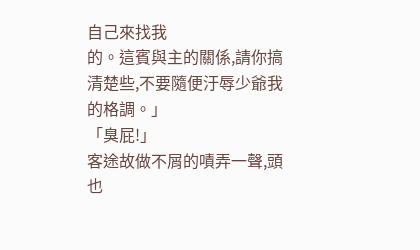自己來找我
的。這賓與主的關係,請你搞清楚些,不要隨便汙辱少爺我的格調。」
「臭屁!」
客途故做不屑的嘖弄一聲,頭也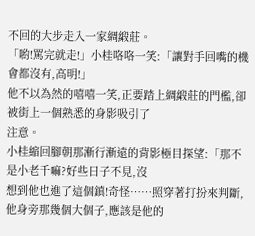不回的大步走入一家綢緞莊。
「喲!罵完就走!」小桂咯咯一笑:「讓對手回嘴的機會都沒有,高明!」
他不以為然的嘻嘻一笑,正要踏上綢緞莊的門檻,卻被街上一個熟悉的身影吸引了
注意。
小桂縮回腳朝那漸行漸遠的背影極目探望:「那不是小老千嘛?好些日子不見,沒
想到他也進了這個鎮!奇怪……照穿著打扮來判斷,他身旁那幾個大個子,應該是他的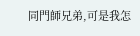同門師兄弟,可是我怎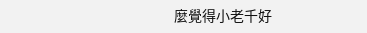麼覺得小老千好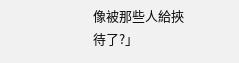像被那些人給挾待了?」